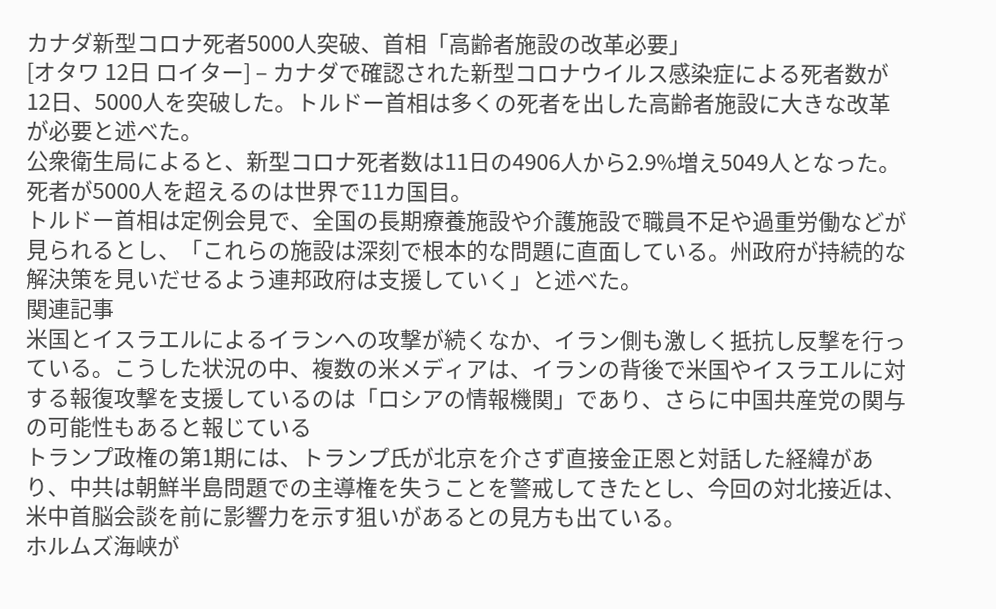カナダ新型コロナ死者5000人突破、首相「高齢者施設の改革必要」
[オタワ 12日 ロイター] – カナダで確認された新型コロナウイルス感染症による死者数が12日、5000人を突破した。トルドー首相は多くの死者を出した高齢者施設に大きな改革が必要と述べた。
公衆衛生局によると、新型コロナ死者数は11日の4906人から2.9%増え5049人となった。死者が5000人を超えるのは世界で11カ国目。
トルドー首相は定例会見で、全国の長期療養施設や介護施設で職員不足や過重労働などが見られるとし、「これらの施設は深刻で根本的な問題に直面している。州政府が持続的な解決策を見いだせるよう連邦政府は支援していく」と述べた。
関連記事
米国とイスラエルによるイランへの攻撃が続くなか、イラン側も激しく抵抗し反撃を行っている。こうした状況の中、複数の米メディアは、イランの背後で米国やイスラエルに対する報復攻撃を支援しているのは「ロシアの情報機関」であり、さらに中国共産党の関与の可能性もあると報じている
トランプ政権の第1期には、トランプ氏が北京を介さず直接金正恩と対話した経緯があり、中共は朝鮮半島問題での主導権を失うことを警戒してきたとし、今回の対北接近は、米中首脳会談を前に影響力を示す狙いがあるとの見方も出ている。
ホルムズ海峡が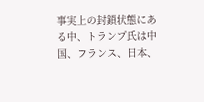事実上の封鎖状態にある中、トランプ氏は中国、フランス、日本、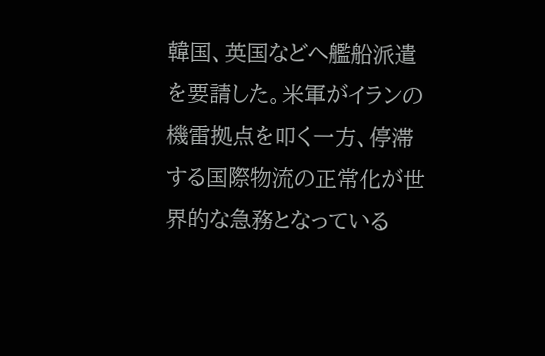韓国、英国などへ艦船派遣を要請した。米軍がイランの機雷拠点を叩く一方、停滞する国際物流の正常化が世界的な急務となっている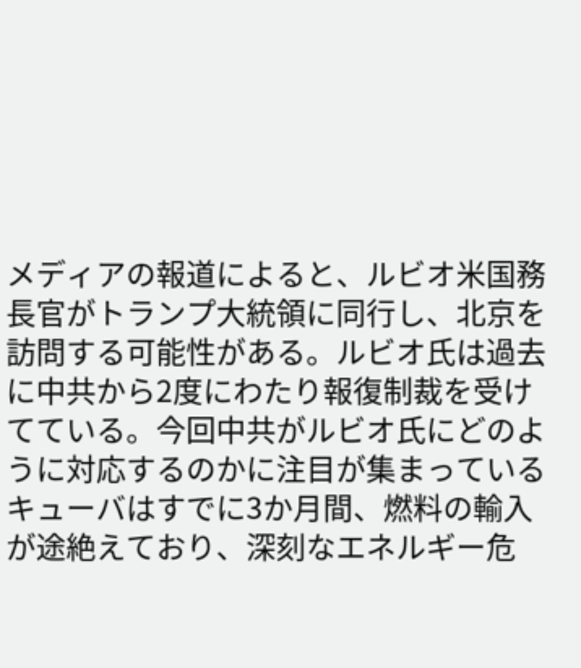メディアの報道によると、ルビオ米国務長官がトランプ大統領に同行し、北京を訪問する可能性がある。ルビオ氏は過去に中共から2度にわたり報復制裁を受けてている。今回中共がルビオ氏にどのように対応するのかに注目が集まっている
キューバはすでに3か月間、燃料の輸入が途絶えており、深刻なエネルギー危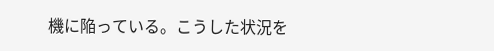機に陥っている。こうした状況を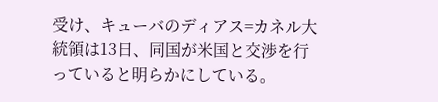受け、キューバのディアス=カネル大統領は13日、同国が米国と交渉を行っていると明らかにしている。